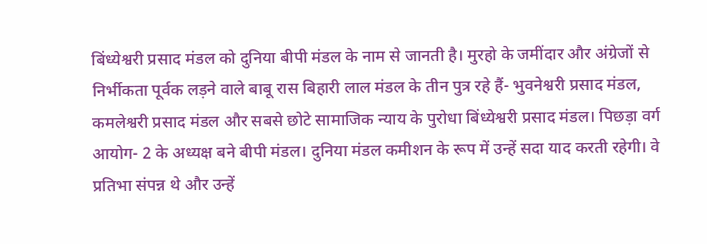बिंध्येश्वरी प्रसाद मंडल को दुनिया बीपी मंडल के नाम से जानती है। मुरहो के जमींदार और अंग्रेजों से निर्भीकता पूर्वक लड़ने वाले बाबू रास बिहारी लाल मंडल के तीन पुत्र रहे हैं- भुवनेश्वरी प्रसाद मंडल, कमलेश्वरी प्रसाद मंडल और सबसे छोटे सामाजिक न्याय के पुरोधा बिंध्येश्वरी प्रसाद मंडल। पिछड़ा वर्ग आयोग- 2 के अध्यक्ष बने बीपी मंडल। दुनिया मंडल कमीशन के रूप में उन्हें सदा याद करती रहेगी। वे प्रतिभा संपन्न थे और उन्हें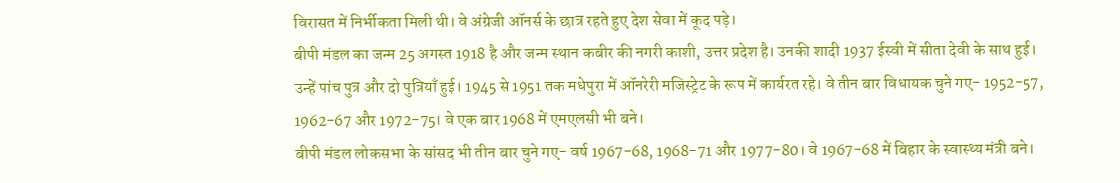विरासत में निर्भीकता मिली थी। वे अंग्रेजी ऑनर्स के छात्र रहते हुए देश सेवा में कूद पड़े।
बीपी मंडल का जन्म 25 अगस्त 1918 है और जन्म स्थान कबीर की नगरी काशी, उत्तर प्रदेश है। उनकी शादी 1937 ईस्वी में सीता देवी के साथ हुई। उन्हें पांच पुत्र और दो पुत्रियाँ हुई। 1945 से 1951 तक मधेपुरा में ऑनरेरी मजिस्ट्रेट के रूप में कार्यरत रहे। वे तीन बार विधायक चुने गए- 1952-57, 1962-67 और 1972-75। वे एक बार 1968 में एमएलसी भी बने।
बीपी मंडल लोकसभा के सांसद भी तीन बार चुने गए- वर्ष 1967-68, 1968-71 और 1977-80। वे 1967-68 में बिहार के स्वास्थ्य मंत्री बने।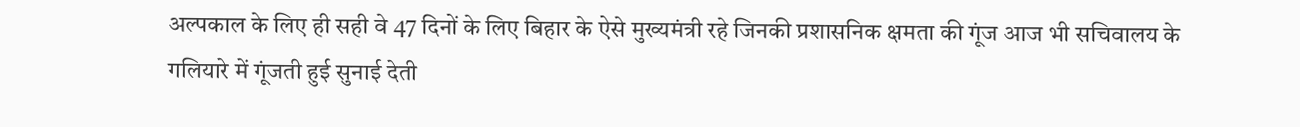अल्पकाल के लिए ही सही वे 47 दिनों के लिए बिहार के ऐसे मुख्यमंत्री रहे जिनकी प्रशासनिक क्षमता की गूंज आज भी सचिवालय के गलियारे में गूंजती हुई सुनाई देती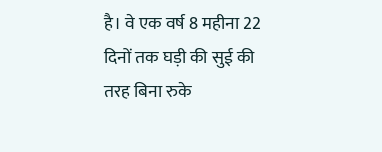है। वे एक वर्ष 8 महीना 22 दिनों तक घड़ी की सुई की तरह बिना रुके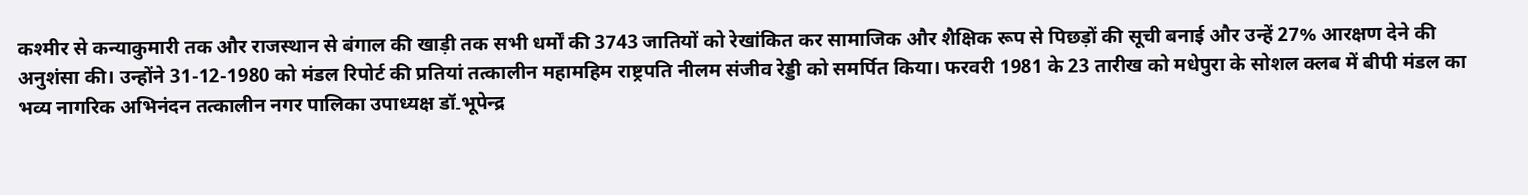कश्मीर से कन्याकुमारी तक और राजस्थान से बंगाल की खाड़ी तक सभी धर्मों की 3743 जातियों को रेखांकित कर सामाजिक और शैक्षिक रूप से पिछड़ों की सूची बनाई और उन्हें 27% आरक्षण देने की अनुशंसा की। उन्होंने 31-12-1980 को मंडल रिपोर्ट की प्रतियां तत्कालीन महामहिम राष्ट्रपति नीलम संजीव रेड्डी को समर्पित किया। फरवरी 1981 के 23 तारीख को मधेपुरा के सोशल क्लब में बीपी मंडल का भव्य नागरिक अभिनंदन तत्कालीन नगर पालिका उपाध्यक्ष डॉ۔भूपेन्द्र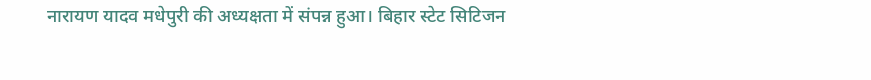नारायण यादव मधेपुरी की अध्यक्षता में संपन्न हुआ। बिहार स्टेट सिटिजन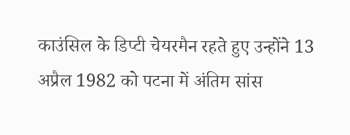काउंसिल के डिप्टी चेयरमैन रहते हुए उन्होंने 13 अप्रैल 1982 को पटना में अंतिम सांस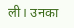ली। उनका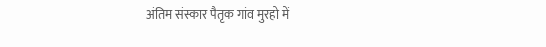अंतिम संस्कार पैतृक गांव मुरहो में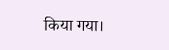किया गया।